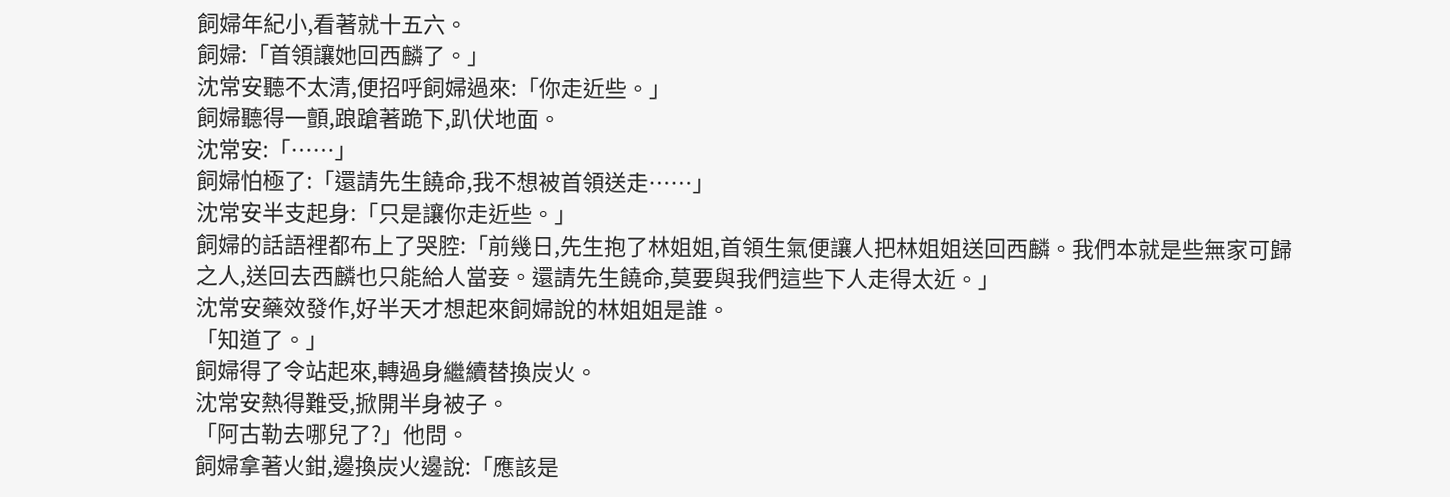飼婦年紀小,看著就十五六。
飼婦:「首領讓她回西麟了。」
沈常安聽不太清,便招呼飼婦過來:「你走近些。」
飼婦聽得一顫,踉蹌著跪下,趴伏地面。
沈常安:「……」
飼婦怕極了:「還請先生饒命,我不想被首領送走……」
沈常安半支起身:「只是讓你走近些。」
飼婦的話語裡都布上了哭腔:「前幾日,先生抱了林姐姐,首領生氣便讓人把林姐姐送回西麟。我們本就是些無家可歸之人,送回去西麟也只能給人當妾。還請先生饒命,莫要與我們這些下人走得太近。」
沈常安藥效發作,好半天才想起來飼婦說的林姐姐是誰。
「知道了。」
飼婦得了令站起來,轉過身繼續替換炭火。
沈常安熱得難受,掀開半身被子。
「阿古勒去哪兒了?」他問。
飼婦拿著火鉗,邊換炭火邊說:「應該是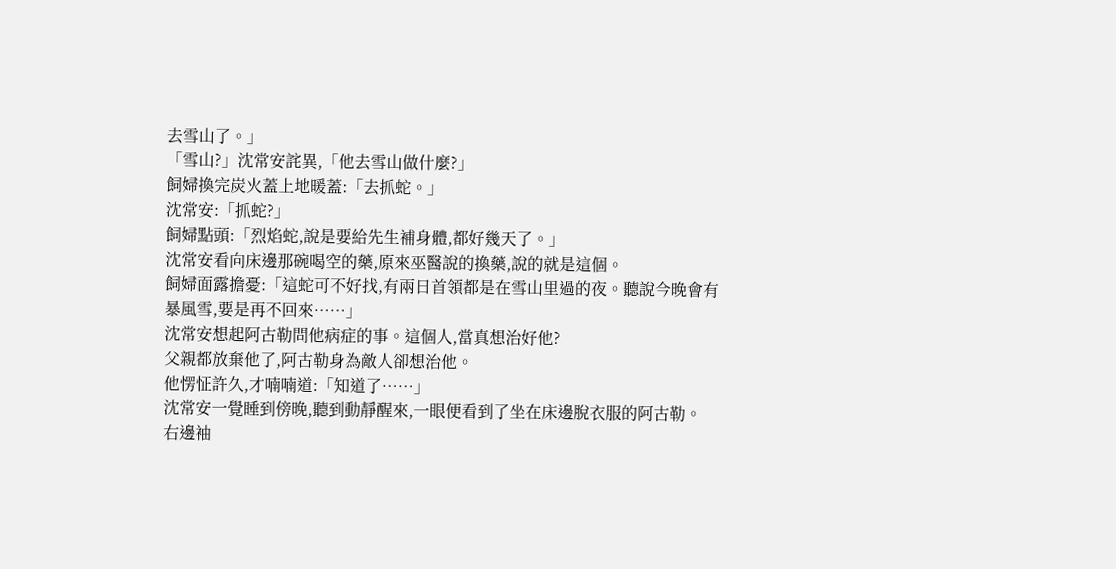去雪山了。」
「雪山?」沈常安詫異,「他去雪山做什麼?」
飼婦換完炭火蓋上地暖蓋:「去抓蛇。」
沈常安:「抓蛇?」
飼婦點頭:「烈焰蛇,說是要給先生補身體,都好幾天了。」
沈常安看向床邊那碗喝空的藥,原來巫醫說的換藥,說的就是這個。
飼婦面露擔憂:「這蛇可不好找,有兩日首領都是在雪山里過的夜。聽說今晚會有暴風雪,要是再不回來……」
沈常安想起阿古勒問他病症的事。這個人,當真想治好他?
父親都放棄他了,阿古勒身為敵人卻想治他。
他愣怔許久,才喃喃道:「知道了……」
沈常安一覺睡到傍晚,聽到動靜醒來,一眼便看到了坐在床邊脫衣服的阿古勒。
右邊袖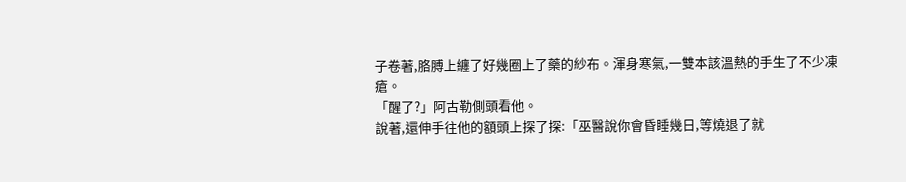子卷著,胳膊上纏了好幾圈上了藥的紗布。渾身寒氣,一雙本該溫熱的手生了不少凍瘡。
「醒了?」阿古勒側頭看他。
說著,還伸手往他的額頭上探了探:「巫醫說你會昏睡幾日,等燒退了就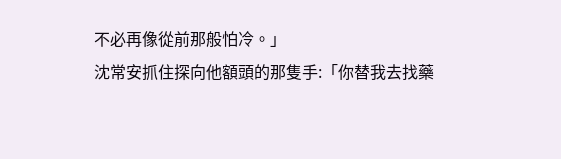不必再像從前那般怕冷。」
沈常安抓住探向他額頭的那隻手:「你替我去找藥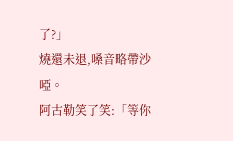了?」
燒還未退,嗓音略帶沙啞。
阿古勒笑了笑:「等你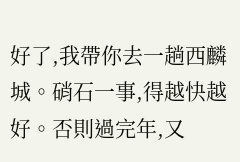好了,我帶你去一趟西麟城。硝石一事,得越快越好。否則過完年,又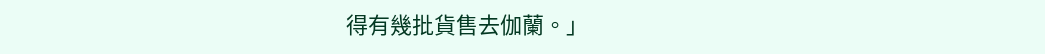得有幾批貨售去伽蘭。」